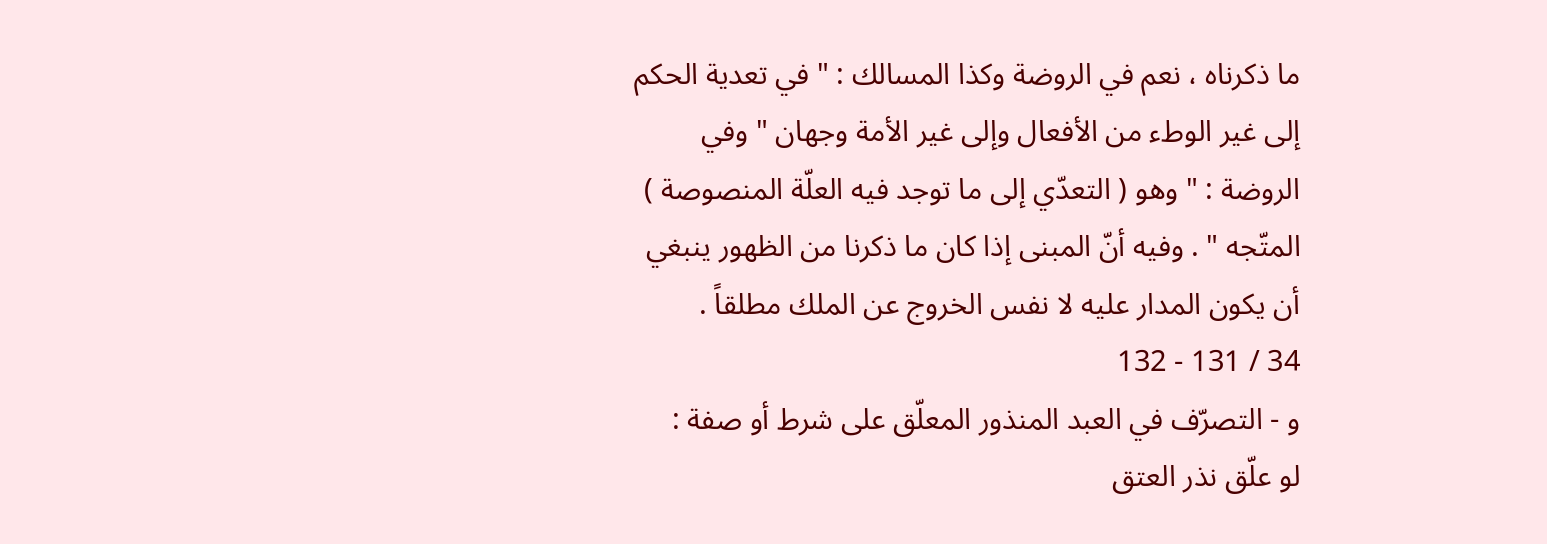ما ذكرناه ، نعم في الروضة وكذا المسالك : " في تعدية الحكم إلى غير الوطء من الأفعال وإلى غير الأمة وجهان " وفي الروضة : " وهو ( التعدّي إلى ما توجد فيه العلّة المنصوصة ) المتّجه " . وفيه أنّ المبنى إذا كان ما ذكرنا من الظهور ينبغي أن يكون المدار عليه لا نفس الخروج عن الملك مطلقاً .
34 / 131 - 132
و - التصرّف في العبد المنذور المعلّق على شرط أو صفة :
لو علّق نذر العتق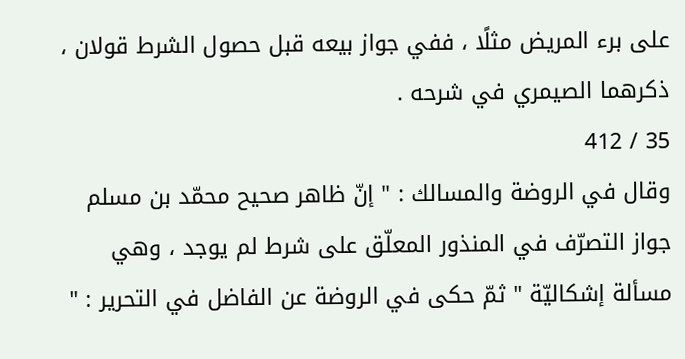على برء المريض مثلًا ، ففي جواز بيعه قبل حصول الشرط قولان ، ذكرهما الصيمري في شرحه .
35 / 412
وقال في الروضة والمسالك : " إنّ ظاهر صحيح محمّد بن مسلم جواز التصرّف في المنذور المعلّق على شرط لم يوجد ، وهي مسألة إشكاليّة " ثمّ حكى في الروضة عن الفاضل في التحرير : "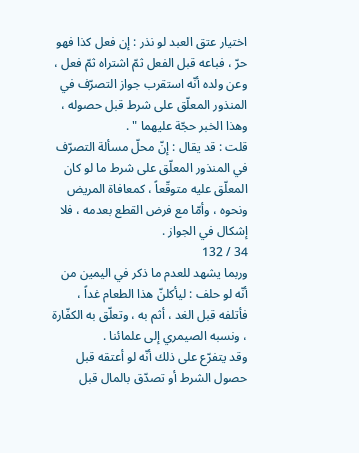اختيار عتق العبد لو نذر : إن فعل كذا فهو حرّ ، فباعه قبل الفعل ثمّ اشتراه ثمّ فعل ، وعن ولده أنّه استقرب جواز التصرّف في المنذور المعلّق على شرط قبل حصوله ، وهذا الخبر حجّة عليهما " .
قلت : قد يقال : إنّ محلّ مسألة التصرّف في المنذور المعلّق على شرط ما لو كان المعلّق عليه متوقّعاً ، كمعافاة المريض ونحوه ، وأمّا مع فرض القطع بعدمه ، فلا إشكال في الجواز .
34 / 132
وربما يشهد للعدم ما ذكر في اليمين من أنّه لو حلف : ليأكلنّ هذا الطعام غداً ، فأتلفه قبل الغد ، أثم به ، وتعلّق به الكفّارة ، ونسبه الصيمري إلى علمائنا .
وقد يتفرّع على ذلك أنّه لو أعتقه قبل حصول الشرط أو تصدّق بالمال قبل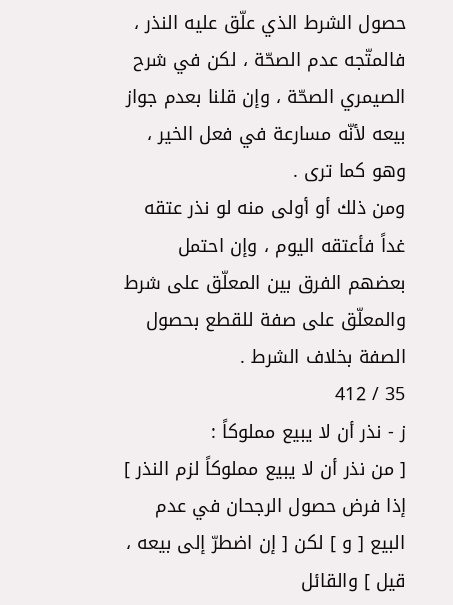حصول الشرط الذي علّق عليه النذر ، فالمتّجه عدم الصحّة ، لكن في شرح الصيمري الصحّة ، وإن قلنا بعدم جواز بيعه لأنّه مسارعة في فعل الخير ، وهو كما ترى .
ومن ذلك أو أولى منه لو نذر عتقه غداً فأعتقه اليوم ، وإن احتمل بعضهم الفرق بين المعلّق على شرط والمعلّق على صفة للقطع بحصول الصفة بخلاف الشرط .
35 / 412
ز - نذر أن لا يبيع مملوكاً :
[ من نذر أن لا يبيع مملوكاً لزم النذر ] إذا فرض حصول الرجحان في عدم البيع [ و ] لكن [ إن اضطرّ إلى بيعه ، قيل ] والقائل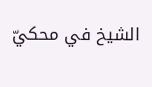الشيخ في محكيّ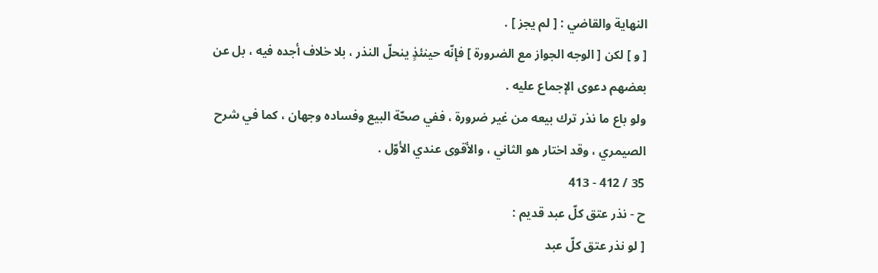النهاية والقاضي : [ لم يجز ] .
[ و ] لكن [ الوجه الجواز مع الضرورة ] فإنّه حينئذٍ ينحلّ النذر ، بلا خلاف أجده فيه ، بل عن بعضهم دعوى الإجماع عليه .
ولو باع ما نذر ترك بيعه من غير ضرورة ، ففي صحّة البيع وفساده وجهان ، كما في شرح الصيمري ، وقد اختار هو الثاني ، والأقوى عندي الأوّل .
35 / 412 - 413
ح - نذر عتق كلّ عبد قديم :
[ لو نذر عتق كلّ عبد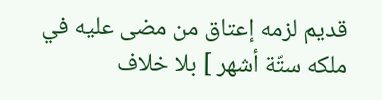قديم لزمه إعتاق من مضى عليه في ملكه ستّة أشهر ] بلا خلاف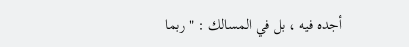أجده فيه ، بل في المسالك : " ربما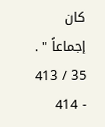كان إجماعاً " .
35 / 413 - 414